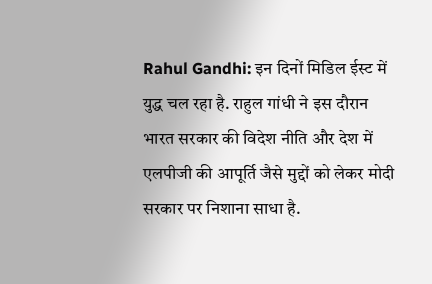Rahul Gandhi: इन दिनों मिडिल ईस्ट में युद्ध चल रहा है. राहुल गांधी ने इस दौरान भारत सरकार की विदेश नीति और देश में एलपीजी की आपूर्ति जैसे मुद्दों को लेकर मोदी सरकार पर निशाना साधा है.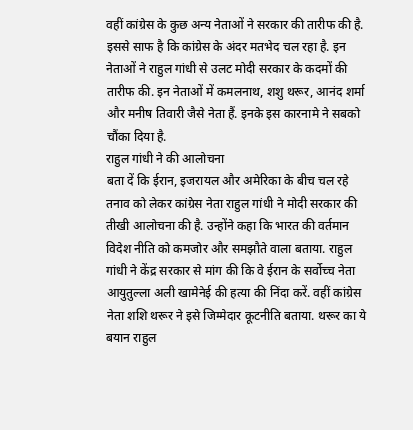वहीं कांग्रेस के कुछ अन्य नेताओं ने सरकार की तारीफ की है. इससे साफ है कि कांग्रेस के अंदर मतभेद चल रहा है. इन नेताओं ने राहुल गांधी से उलट मोदी सरकार के कदमों की तारीफ की. इन नेताओं में कमलनाथ, शशु थरूर, आनंद शर्मा और मनीष तिवारी जैसे नेता हैं. इनके इस कारनामे ने सबको चौंका दिया है.
राहुल गांधी ने की आलोचना
बता दें कि ईरान, इजरायल और अमेरिका के बीच चल रहे तनाव को लेकर कांग्रेस नेता राहुल गांधी ने मोदी सरकार की तीखी आलोचना की है. उन्होंने कहा कि भारत की वर्तमान विदेश नीति को कमजोर और समझौते वाला बताया. राहुल गांधी ने केंद्र सरकार से मांग की कि वे ईरान के सर्वोच्च नेता आयुतुल्ला अली खामेनेई की हत्या की निंदा करें. वहीं कांग्रेस नेता शशि थरूर ने इसे जिम्मेदार कूटनीति बताया. थरूर का ये बयान राहुल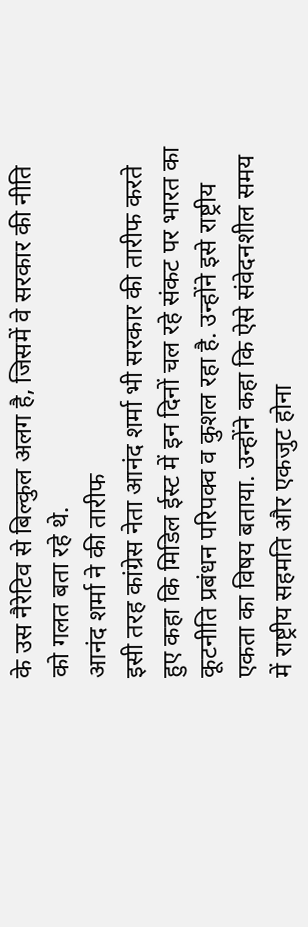के उस नैरेटिव से बिल्कुल अलग है, जिसमें वे सरकार की नीति को गलत बता रहे थे.
आनंद शर्मा ने की तारीफ
इसी तरह कांग्रेस नेता आनंद शर्मा भी सरकार की तारीफ करते हुए कहा कि मिडिल ईस्ट में इन दिनों चल रहे संकट पर भारत का कूटनीति प्रबंधन परिपक्व व कुशल रहा है. उन्होंने इसे राष्ट्रीय एकता का विषय बताया. उन्होंने कहा कि ऐसे संवेदनशील समय में राष्ट्रीय सहमति और एकजुट होना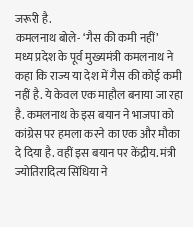जरूरी है.
कमलनाथ बोले- ‘गैस की कमी नहीं’
मध्य प्रदेश के पूर्व मुख्यमंत्री कमलनाथ ने कहा कि राज्य या देश में गैस की कोई कमी नहीं है. ये केवल एक माहौल बनाया जा रहा है. कमलनाथ के इस बयान ने भाजपा को कांग्रेस पर हमला करने का एक और मौका दे दिया है. वहीं इस बयान पर केंद्रीय. मंत्री ज्योतिरादित्य सिंधिया ने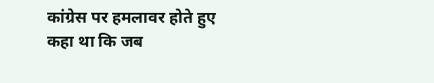कांग्रेस पर हमलावर होते हुए कहा था कि जब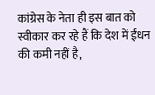कांग्रेस के नेता ही इस बात को स्वीकार कर रहे हैं कि देश में ईंधन की कमी नहीं है,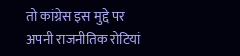तो कांग्रेस इस मुद्दे पर अपनी राजनीतिक रोटियां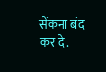सेंकना बंद कर दे.